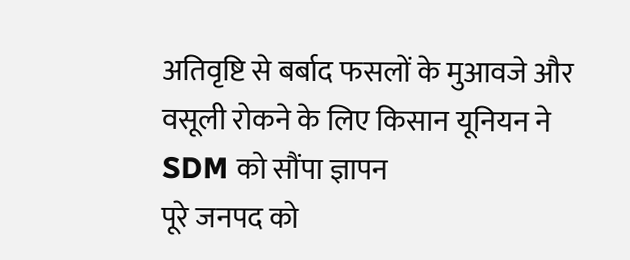अतिवृष्टि से बर्बाद फसलों के मुआवजे और वसूली रोकने के लिए किसान यूनियन ने SDM को सौंपा ज्ञापन
पूरे जनपद को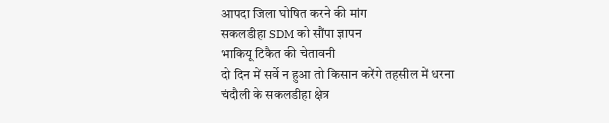आपदा जिला घोषित करने की मांग
सकलडीहा SDM को सौंपा ज्ञापन
भाकियू टिकैत की चेतावनी
दो दिन में सर्वे न हुआ तो किसान करेंगे तहसील में धरना
चंदौली के सकलडीहा क्षेत्र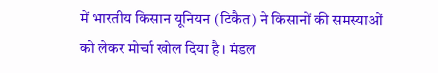में भारतीय किसान यूनियन (टिकैत) ने किसानों की समस्याओं को लेकर मोर्चा खोल दिया है। मंडल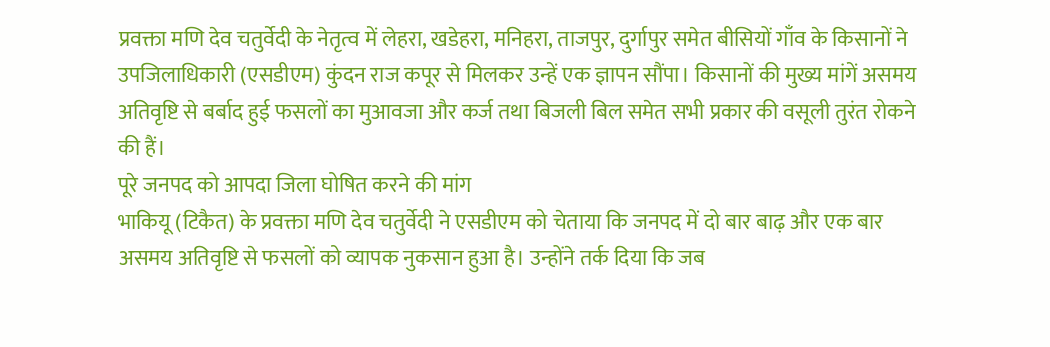प्रवक्ता मणि देव चतुर्वेदी के नेतृत्व में लेहरा, खडेहरा, मनिहरा, ताजपुर, दुर्गापुर समेत बीसियों गाँव के किसानों ने उपजिलाधिकारी (एसडीएम) कुंदन राज कपूर से मिलकर उन्हें एक ज्ञापन सौंपा। किसानों की मुख्य मांगें असमय अतिवृष्टि से बर्बाद हुई फसलों का मुआवजा और कर्ज तथा बिजली बिल समेत सभी प्रकार की वसूली तुरंत रोकने की हैं।
पूरे जनपद को आपदा जिला घोषित करने की मांग
भाकियू (टिकैत) के प्रवक्ता मणि देव चतुर्वेदी ने एसडीएम को चेताया कि जनपद में दो बार बाढ़ और एक बार असमय अतिवृष्टि से फसलों को व्यापक नुकसान हुआ है। उन्होंने तर्क दिया कि जब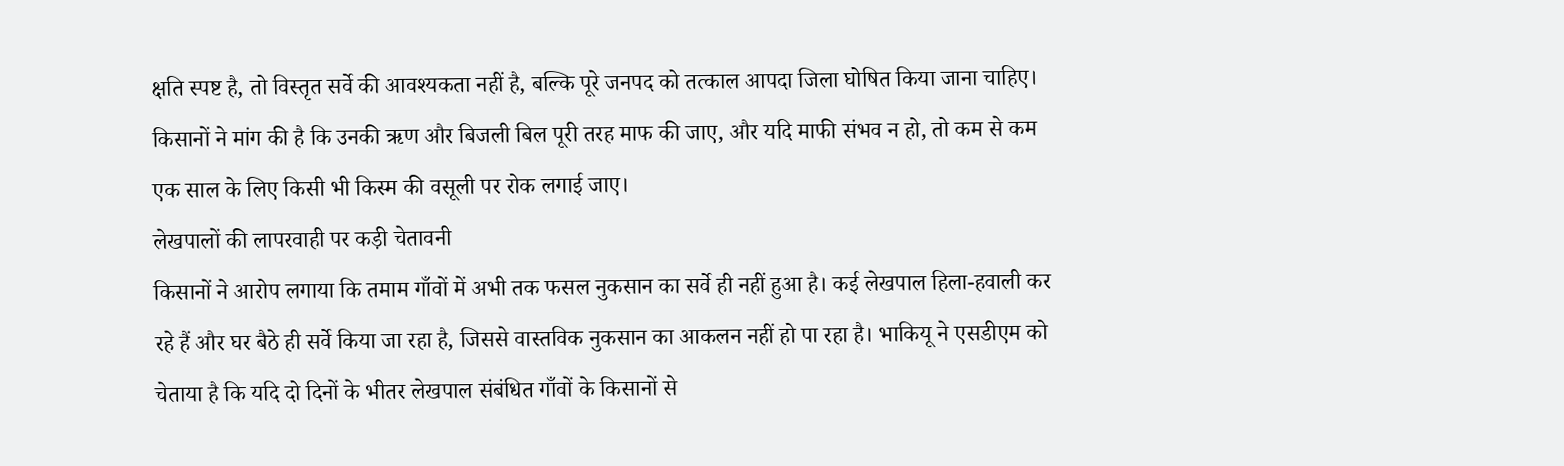क्षति स्पष्ट है, तो विस्तृत सर्वे की आवश्यकता नहीं है, बल्कि पूरे जनपद को तत्काल आपदा जिला घोषित किया जाना चाहिए। किसानों ने मांग की है कि उनकी ऋण और बिजली बिल पूरी तरह माफ की जाए, और यदि माफी संभव न हो, तो कम से कम एक साल के लिए किसी भी किस्म की वसूली पर रोक लगाई जाए।
लेखपालों की लापरवाही पर कड़ी चेतावनी
किसानों ने आरोप लगाया कि तमाम गाँवों में अभी तक फसल नुकसान का सर्वे ही नहीं हुआ है। कई लेखपाल हिला-हवाली कर रहे हैं और घर बैठे ही सर्वे किया जा रहा है, जिससे वास्तविक नुकसान का आकलन नहीं हो पा रहा है। भाकियू ने एसडीएम को चेताया है कि यदि दो दिनों के भीतर लेखपाल संबंधित गाँवों के किसानों से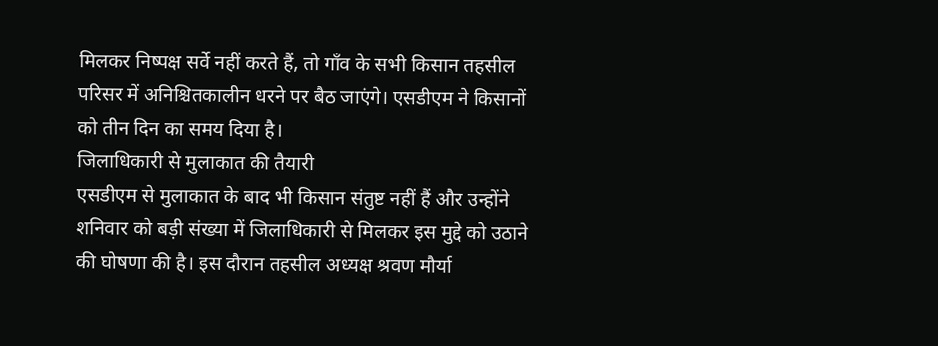मिलकर निष्पक्ष सर्वे नहीं करते हैं, तो गाँव के सभी किसान तहसील परिसर में अनिश्चितकालीन धरने पर बैठ जाएंगे। एसडीएम ने किसानों को तीन दिन का समय दिया है।
जिलाधिकारी से मुलाकात की तैयारी
एसडीएम से मुलाकात के बाद भी किसान संतुष्ट नहीं हैं और उन्होंने शनिवार को बड़ी संख्या में जिलाधिकारी से मिलकर इस मुद्दे को उठाने की घोषणा की है। इस दौरान तहसील अध्यक्ष श्रवण मौर्या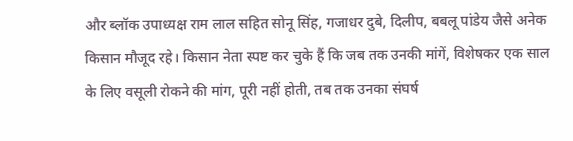और ब्लॉक उपाध्यक्ष राम लाल सहित सोनू सिंह, गजाधर दुबे, दिलीप, बबलू पांडेय जैसे अनेक किसान मौजूद रहे। किसान नेता स्पष्ट कर चुके हैं कि जब तक उनकी मांगें, विशेषकर एक साल के लिए वसूली रोकने की मांग, पूरी नहीं होती, तब तक उनका संघर्ष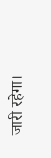जारी रहेगा।